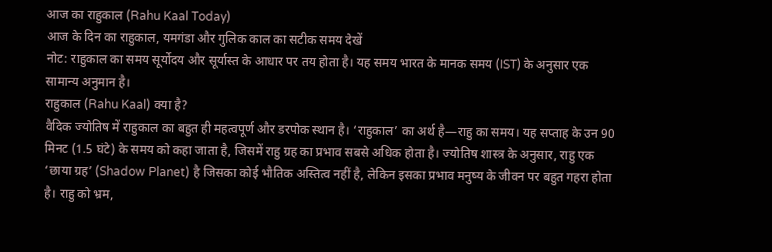आज का राहुकाल (Rahu Kaal Today)
आज के दिन का राहुकाल, यमगंडा और गुलिक काल का सटीक समय देखें
नोट: राहुकाल का समय सूर्योदय और सूर्यास्त के आधार पर तय होता है। यह समय भारत के मानक समय (IST) के अनुसार एक सामान्य अनुमान है।
राहुकाल (Rahu Kaal) क्या है?
वैदिक ज्योतिष में राहुकाल का बहुत ही महत्वपूर्ण और डरपोक स्थान है। ‘राहुकाल’ का अर्थ है—राहु का समय। यह सप्ताह के उन 90 मिनट (1.5 घंटे) के समय को कहा जाता है, जिसमें राहु ग्रह का प्रभाव सबसे अधिक होता है। ज्योतिष शास्त्र के अनुसार, राहु एक ‘छाया ग्रह’ (Shadow Planet) है जिसका कोई भौतिक अस्तित्व नहीं है, लेकिन इसका प्रभाव मनुष्य के जीवन पर बहुत गहरा होता है। राहु को भ्रम,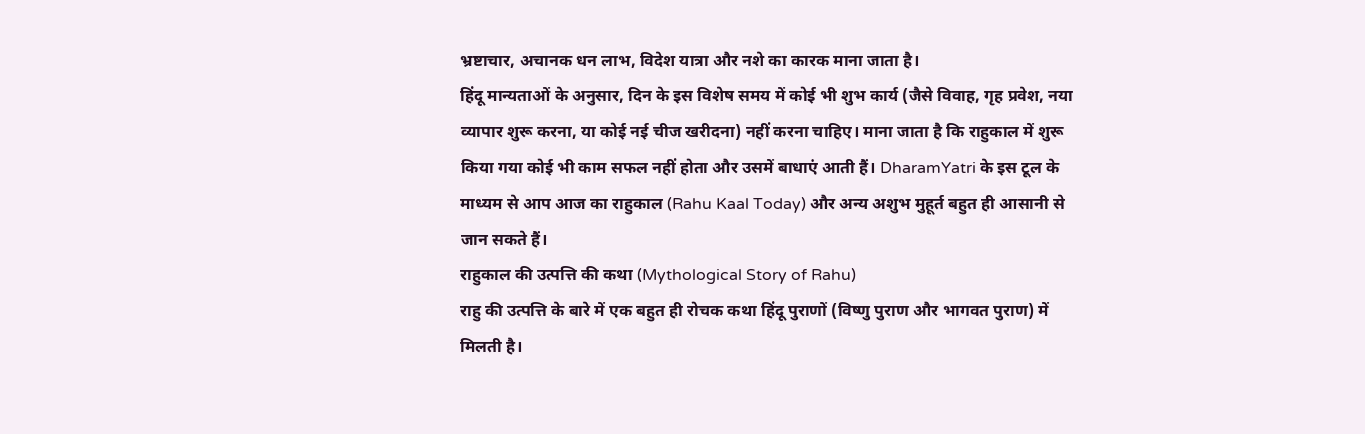भ्रष्टाचार, अचानक धन लाभ, विदेश यात्रा और नशे का कारक माना जाता है।
हिंदू मान्यताओं के अनुसार, दिन के इस विशेष समय में कोई भी शुभ कार्य (जैसे विवाह, गृह प्रवेश, नया व्यापार शुरू करना, या कोई नई चीज खरीदना) नहीं करना चाहिए। माना जाता है कि राहुकाल में शुरू किया गया कोई भी काम सफल नहीं होता और उसमें बाधाएं आती हैं। DharamYatri के इस टूल के माध्यम से आप आज का राहुकाल (Rahu Kaal Today) और अन्य अशुभ मुहूर्त बहुत ही आसानी से जान सकते हैं।
राहुकाल की उत्पत्ति की कथा (Mythological Story of Rahu)
राहु की उत्पत्ति के बारे में एक बहुत ही रोचक कथा हिंदू पुराणों (विष्णु पुराण और भागवत पुराण) में मिलती है।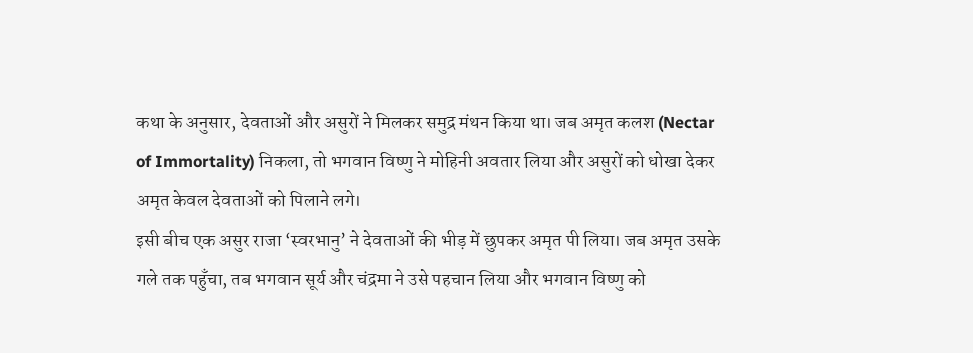कथा के अनुसार, देवताओं और असुरों ने मिलकर समुद्र मंथन किया था। जब अमृत कलश (Nectar of Immortality) निकला, तो भगवान विष्णु ने मोहिनी अवतार लिया और असुरों को धोखा देकर अमृत केवल देवताओं को पिलाने लगे।
इसी बीच एक असुर राजा ‘स्वरभानु’ ने देवताओं की भीड़ में छुपकर अमृत पी लिया। जब अमृत उसके गले तक पहुँचा, तब भगवान सूर्य और चंद्रमा ने उसे पहचान लिया और भगवान विष्णु को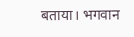बताया। भगवान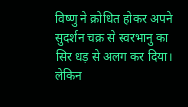विष्णु ने क्रोधित होकर अपने सुदर्शन चक्र से स्वरभानु का सिर धड़ से अलग कर दिया। लेकिन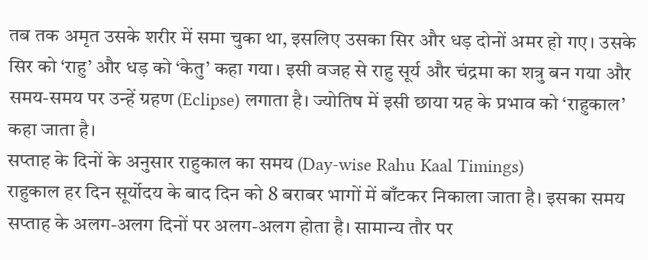तब तक अमृत उसके शरीर में समा चुका था, इसलिए उसका सिर और धड़ दोनों अमर हो गए। उसके सिर को ‘राहु’ और धड़ को ‘केतु’ कहा गया। इसी वजह से राहु सूर्य और चंद्रमा का शत्रु बन गया और समय-समय पर उन्हें ग्रहण (Eclipse) लगाता है। ज्योतिष में इसी छाया ग्रह के प्रभाव को ‘राहुकाल’ कहा जाता है।
सप्ताह के दिनों के अनुसार राहुकाल का समय (Day-wise Rahu Kaal Timings)
राहुकाल हर दिन सूर्योदय के बाद दिन को 8 बराबर भागों में बाँटकर निकाला जाता है। इसका समय सप्ताह के अलग-अलग दिनों पर अलग-अलग होता है। सामान्य तौर पर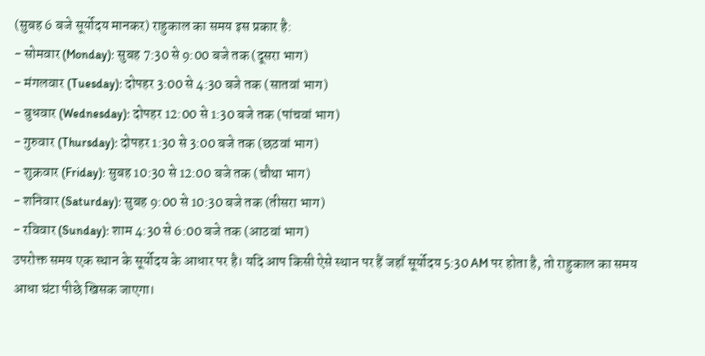(सुबह 6 बजे सूर्योदय मानकर) राहुकाल का समय इस प्रकार है:
- सोमवार (Monday): सुबह 7:30 से 9:00 बजे तक (दूसरा भाग)
- मंगलवार (Tuesday): दोपहर 3:00 से 4:30 बजे तक (सातवां भाग)
- बुधवार (Wednesday): दोपहर 12:00 से 1:30 बजे तक (पांचवां भाग)
- गुरुवार (Thursday): दोपहर 1:30 से 3:00 बजे तक (छठवां भाग)
- शुक्रवार (Friday): सुबह 10:30 से 12:00 बजे तक (चौथा भाग)
- शनिवार (Saturday): सुबह 9:00 से 10:30 बजे तक (तीसरा भाग)
- रविवार (Sunday): शाम 4:30 से 6:00 बजे तक (आठवां भाग)
उपरोक्त समय एक स्थान के सूर्योदय के आधार पर है। यदि आप किसी ऐसे स्थान पर हैं जहाँ सूर्योदय 5:30 AM पर होता है, तो राहुकाल का समय आधा घंटा पीछे खिसक जाएगा।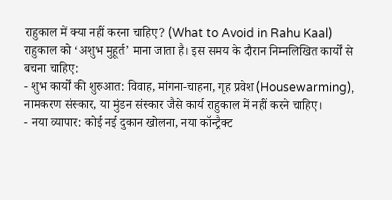राहुकाल में क्या नहीं करना चाहिए? (What to Avoid in Rahu Kaal)
राहुकाल को ‘अशुभ मुहूर्त’ माना जाता है। इस समय के दौरान निम्नलिखित कार्यों से बचना चाहिए:
- शुभ कार्यों की शुरुआत: विवाह, मांगना-चाहना, गृह प्रवेश (Housewarming), नामकरण संस्कार, या मुंडन संस्कार जैसे कार्य राहुकाल में नहीं करने चाहिए।
- नया व्यापार: कोई नई दुकान खोलना, नया कॉन्ट्रैक्ट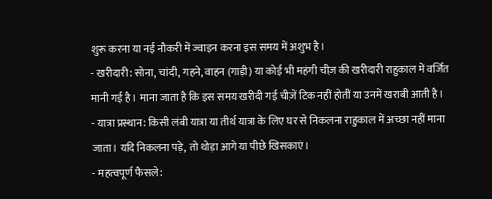शुरू करना या नई नौकरी में ज्वाइन करना इस समय में अशुभ है।
- खरीदारी: सोना, चांदी, गहने, वाहन (गाड़ी) या कोई भी महंगी चीज़ की खरीदारी राहुकाल में वर्जित मानी गई है। माना जाता है कि इस समय खरीदी गई चीज़ें टिक नहीं होतीं या उनमें खराबी आती है।
- यात्रा प्रस्थान: किसी लंबी यात्रा या तीर्थ यात्रा के लिए घर से निकलना राहुकाल में अच्छा नहीं माना जाता। यदि निकलना पड़े, तो थोड़ा आगे या पीछे खिसकाएं।
- महत्वपूर्ण फैसले: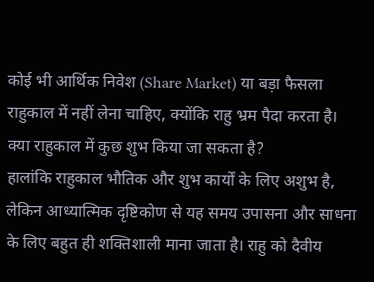कोई भी आर्थिक निवेश (Share Market) या बड़ा फैसला राहुकाल में नहीं लेना चाहिए, क्योंकि राहु भ्रम पैदा करता है।
क्या राहुकाल में कुछ शुभ किया जा सकता है?
हालांकि राहुकाल भौतिक और शुभ कार्यों के लिए अशुभ है, लेकिन आध्यात्मिक दृष्टिकोण से यह समय उपासना और साधना के लिए बहुत ही शक्तिशाली माना जाता है। राहु को दैवीय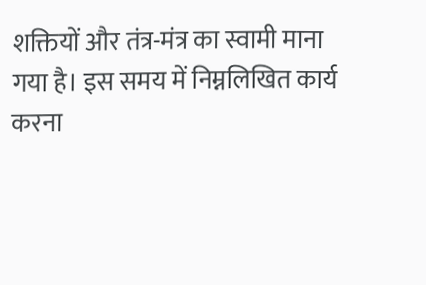शक्तियों और तंत्र-मंत्र का स्वामी माना गया है। इस समय में निम्नलिखित कार्य करना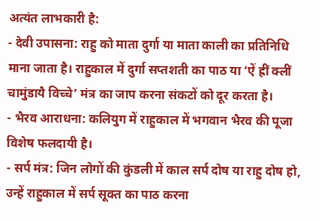अत्यंत लाभकारी है:
- देवी उपासना: राहु को माता दुर्गा या माता काली का प्रतिनिधि माना जाता है। राहुकाल में दुर्गा सप्तशती का पाठ या ‘ऐं ह्रीं क्लीं चामुंडायै विच्चे’ मंत्र का जाप करना संकटों को दूर करता है।
- भैरव आराधना: कलियुग में राहुकाल में भगवान भैरव की पूजा विशेष फलदायी है।
- सर्प मंत्र: जिन लोगों की कुंडली में काल सर्प दोष या राहु दोष हो, उन्हें राहुकाल में सर्प सूक्त का पाठ करना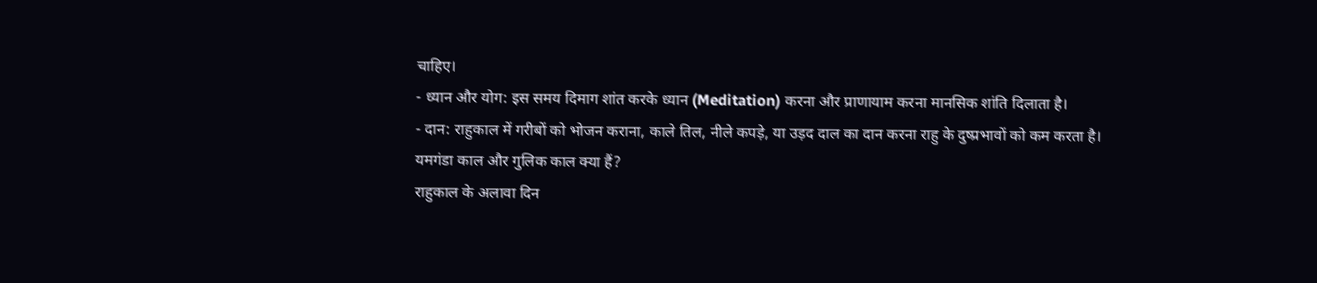चाहिए।
- ध्यान और योग: इस समय दिमाग शांत करके ध्यान (Meditation) करना और प्राणायाम करना मानसिक शांति दिलाता है।
- दान: राहुकाल में गरीबों को भोजन कराना, काले तिल, नीले कपड़े, या उड़द दाल का दान करना राहु के दुष्प्रभावों को कम करता है।
यमगंडा काल और गुलिक काल क्या हैं?
राहुकाल के अलावा दिन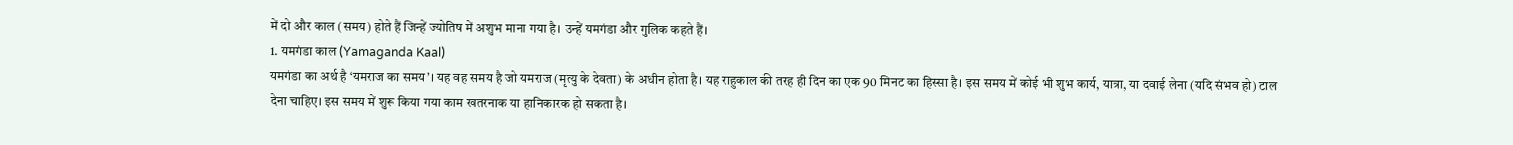में दो और काल (समय) होते हैं जिन्हें ज्योतिष में अशुभ माना गया है। उन्हें यमगंडा और गुलिक कहते हैं।
1. यमगंडा काल (Yamaganda Kaal)
यमगंडा का अर्थ है ‘यमराज का समय’। यह वह समय है जो यमराज (मृत्यु के देवता) के अधीन होता है। यह राहुकाल की तरह ही दिन का एक 90 मिनट का हिस्सा है। इस समय में कोई भी शुभ कार्य, यात्रा, या दवाई लेना (यदि संभव हो) टाल देना चाहिए। इस समय में शुरू किया गया काम खतरनाक या हानिकारक हो सकता है।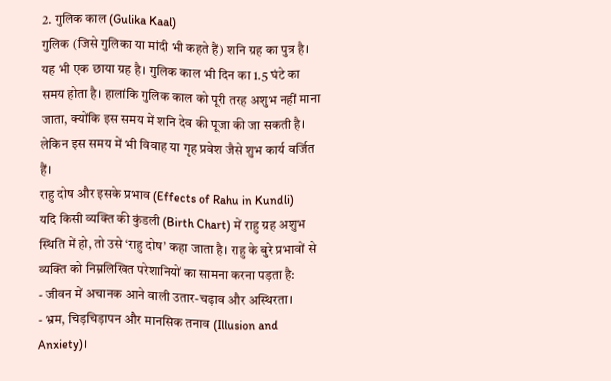2. गुलिक काल (Gulika Kaal)
गुलिक (जिसे गुलिका या मांदी भी कहते हैं) शनि ग्रह का पुत्र है। यह भी एक छाया ग्रह है। गुलिक काल भी दिन का 1.5 घंटे का समय होता है। हालांकि गुलिक काल को पूरी तरह अशुभ नहीं माना जाता, क्योंकि इस समय में शनि देव की पूजा की जा सकती है। लेकिन इस समय में भी विवाह या गृह प्रवेश जैसे शुभ कार्य वर्जित हैं।
राहु दोष और इसके प्रभाव (Effects of Rahu in Kundli)
यदि किसी व्यक्ति की कुंडली (Birth Chart) में राहु ग्रह अशुभ स्थिति में हो, तो उसे ‘राहु दोष’ कहा जाता है। राहु के बुरे प्रभावों से व्यक्ति को निम्नलिखित परेशानियों का सामना करना पड़ता है:
- जीवन में अचानक आने वाली उतार-चढ़ाव और अस्थिरता।
- भ्रम, चिड़चिड़ापन और मानसिक तनाव (Illusion and Anxiety)।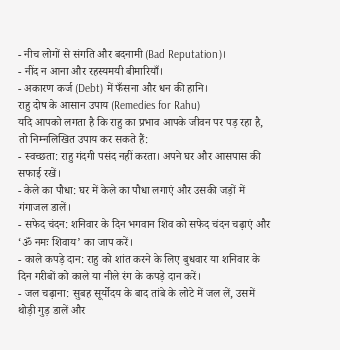- नीच लोगों से संगति और बदनामी (Bad Reputation)।
- नींद न आना और रहस्यमयी बीमारियाँ।
- अकारण कर्ज (Debt) में फँसना और धन की हानि।
राहु दोष के आसान उपाय (Remedies for Rahu)
यदि आपको लगता है कि राहु का प्रभाव आपके जीवन पर पड़ रहा है, तो निम्नलिखित उपाय कर सकते हैं:
- स्वच्छता: राहु गंदगी पसंद नहीं करता। अपने घर और आसपास की सफाई रखें।
- केले का पौधा: घर में केले का पौधा लगाएं और उसकी जड़ों में गंगाजल डालें।
- सफेद चंदन: शनिवार के दिन भगवान शिव को सफेद चंदन चढ़ाएं और ‘ॐ नमः शिवाय’ का जाप करें।
- काले कपड़े दान: राहु को शांत करने के लिए बुधवार या शनिवार के दिन गरीबों को काले या नीले रंग के कपड़े दान करें।
- जल चढ़ाना: सुबह सूर्योदय के बाद तांबे के लोटे में जल लें, उसमें थोड़ी गुड़ डालें और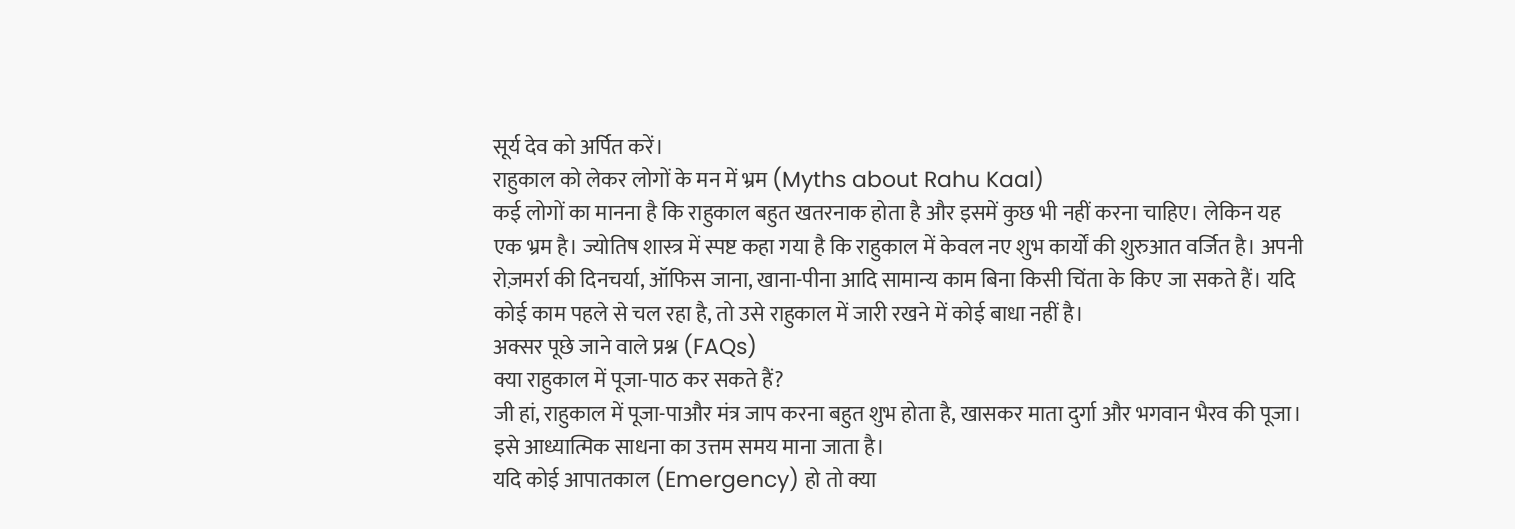सूर्य देव को अर्पित करें।
राहुकाल को लेकर लोगों के मन में भ्रम (Myths about Rahu Kaal)
कई लोगों का मानना है कि राहुकाल बहुत खतरनाक होता है और इसमें कुछ भी नहीं करना चाहिए। लेकिन यह एक भ्रम है। ज्योतिष शास्त्र में स्पष्ट कहा गया है कि राहुकाल में केवल नए शुभ कार्यों की शुरुआत वर्जित है। अपनी रोज़मर्रा की दिनचर्या, ऑफिस जाना, खाना-पीना आदि सामान्य काम बिना किसी चिंता के किए जा सकते हैं। यदि कोई काम पहले से चल रहा है, तो उसे राहुकाल में जारी रखने में कोई बाधा नहीं है।
अक्सर पूछे जाने वाले प्रश्न (FAQs)
क्या राहुकाल में पूजा-पाठ कर सकते हैं?
जी हां, राहुकाल में पूजा-पाऔर मंत्र जाप करना बहुत शुभ होता है, खासकर माता दुर्गा और भगवान भैरव की पूजा। इसे आध्यात्मिक साधना का उत्तम समय माना जाता है।
यदि कोई आपातकाल (Emergency) हो तो क्या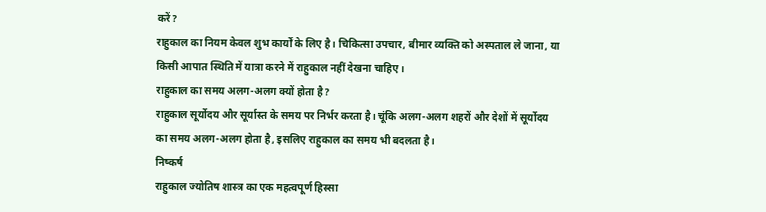करें?
राहुकाल का नियम केवल शुभ कार्यों के लिए है। चिकित्सा उपचार, बीमार व्यक्ति को अस्पताल ले जाना, या किसी आपात स्थिति में यात्रा करने में राहुकाल नहीं देखना चाहिए।
राहुकाल का समय अलग-अलग क्यों होता है?
राहुकाल सूर्योदय और सूर्यास्त के समय पर निर्भर करता है। चूंकि अलग-अलग शहरों और देशों में सूर्योदय का समय अलग-अलग होता है, इसलिए राहुकाल का समय भी बदलता है।
निष्कर्ष
राहुकाल ज्योतिष शास्त्र का एक महत्वपूर्ण हिस्सा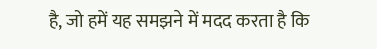है, जो हमें यह समझने में मदद करता है कि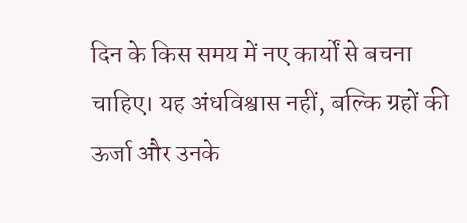दिन के किस समय में नए कार्यों से बचना चाहिए। यह अंधविश्वास नहीं, बल्कि ग्रहों की ऊर्जा और उनके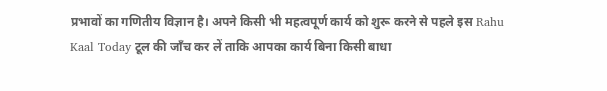प्रभावों का गणितीय विज्ञान है। अपने किसी भी महत्वपूर्ण कार्य को शुरू करने से पहले इस Rahu Kaal Today टूल की जाँच कर लें ताकि आपका कार्य बिना किसी बाधा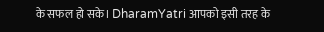के सफल हो सके। DharamYatri आपको इसी तरह के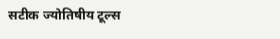सटीक ज्योतिषीय टूल्स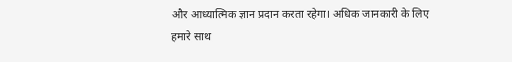और आध्यात्मिक ज्ञान प्रदान करता रहेगा। अधिक जानकारी के लिए हमारे साथ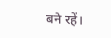बने रहें।